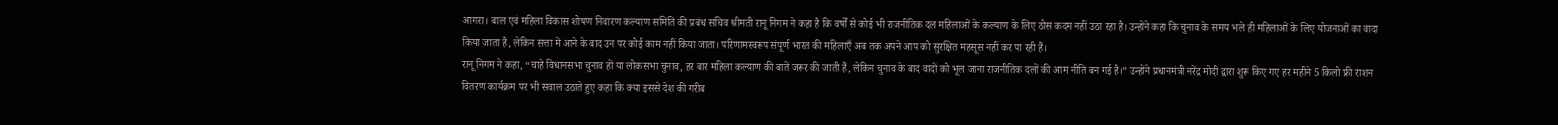आगरा। बाल एवं महिला विकास शोषण निवारण कल्याण समिति की प्रबंध सचिव श्रीमती रानू निगम ने कहा है कि वर्षों से कोई भी राजनीतिक दल महिलाओं के कल्याण के लिए ठोस कदम नहीं उठा रहा है। उन्होंने कहा कि चुनाव के समय भले ही महिलाओं के लिए योजनाओं का वादा किया जाता है, लेकिन सत्ता में आने के बाद उन पर कोई काम नहीं किया जाता। परिणामस्वरूप संपूर्ण भारत की महिलाएँ अब तक अपने आप को सुरक्षित महसूस नहीं कर पा रही हैं।
रानू निगम ने कहा, “चाहे विधानसभा चुनाव हों या लोकसभा चुनाव, हर बार महिला कल्याण की बातें जरूर की जाती हैं, लेकिन चुनाव के बाद वादों को भूल जाना राजनीतिक दलों की आम नीति बन गई है।” उन्होंने प्रधानमंत्री नरेंद्र मोदी द्वारा शुरू किए गए हर महीने 5 किलो फ्री राशन वितरण कार्यक्रम पर भी सवाल उठाते हुए कहा कि क्या इससे देश की गरीब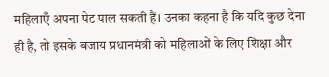महिलाएँ अपना पेट पाल सकती हैं। उनका कहना है कि यदि कुछ देना ही है, तो इसके बजाय प्रधानमंत्री को महिलाओं के लिए शिक्षा और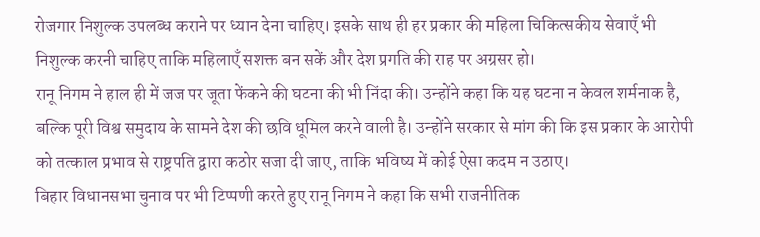रोजगार निशुल्क उपलब्ध कराने पर ध्यान देना चाहिए। इसके साथ ही हर प्रकार की महिला चिकित्सकीय सेवाएँ भी निशुल्क करनी चाहिए ताकि महिलाएँ सशक्त बन सकें और देश प्रगति की राह पर अग्रसर हो।
रानू निगम ने हाल ही में जज पर जूता फेंकने की घटना की भी निंदा की। उन्होंने कहा कि यह घटना न केवल शर्मनाक है, बल्कि पूरी विश्व समुदाय के सामने देश की छवि धूमिल करने वाली है। उन्होंने सरकार से मांग की कि इस प्रकार के आरोपी को तत्काल प्रभाव से राष्ट्रपति द्वारा कठोर सजा दी जाए, ताकि भविष्य में कोई ऐसा कदम न उठाए।
बिहार विधानसभा चुनाव पर भी टिप्पणी करते हुए रानू निगम ने कहा कि सभी राजनीतिक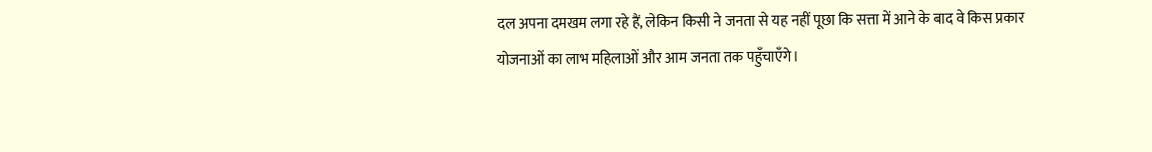दल अपना दमखम लगा रहे हैं, लेकिन किसी ने जनता से यह नहीं पूछा कि सत्ता में आने के बाद वे किस प्रकार योजनाओं का लाभ महिलाओं और आम जनता तक पहुँचाएँगे।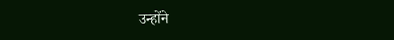उन्होंने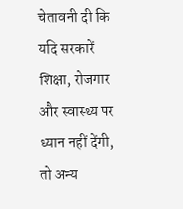चेतावनी दी कि यदि सरकारें शिक्षा, रोजगार और स्वास्थ्य पर ध्यान नहीं देंगी, तो अन्य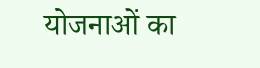योजनाओं का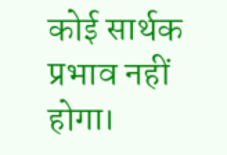कोई सार्थक प्रभाव नहीं होगा।